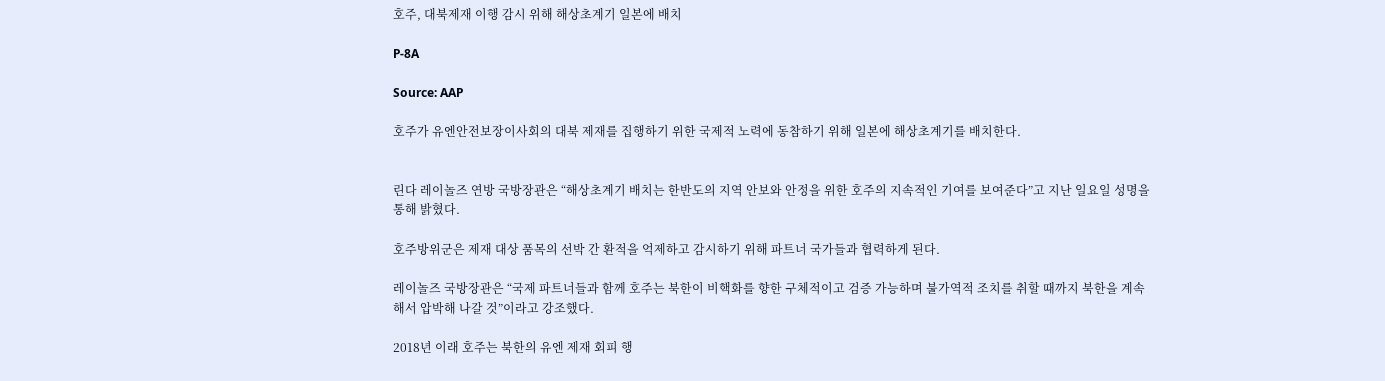호주, 대북제재 이행 감시 위해 해상초계기 일본에 배치

P-8A

Source: AAP

호주가 유엔안전보장이사회의 대북 제재를 집행하기 위한 국제적 노력에 동참하기 위해 일본에 해상초계기를 배치한다.


린다 레이놀즈 연방 국방장관은 “해상초계기 배치는 한반도의 지역 안보와 안정을 위한 호주의 지속적인 기여를 보여준다”고 지난 일요일 성명을 통해 밝혔다.

호주방위군은 제재 대상 품목의 선박 간 환적을 억제하고 감시하기 위해 파트너 국가들과 협력하게 된다.

레이놀즈 국방장관은 “국제 파트너들과 함께 호주는 북한이 비핵화를 향한 구체적이고 검증 가능하며 불가역적 조치를 취할 때까지 북한을 계속해서 압박해 나갈 것”이라고 강조했다.

2018년 이래 호주는 북한의 유엔 제재 회피 행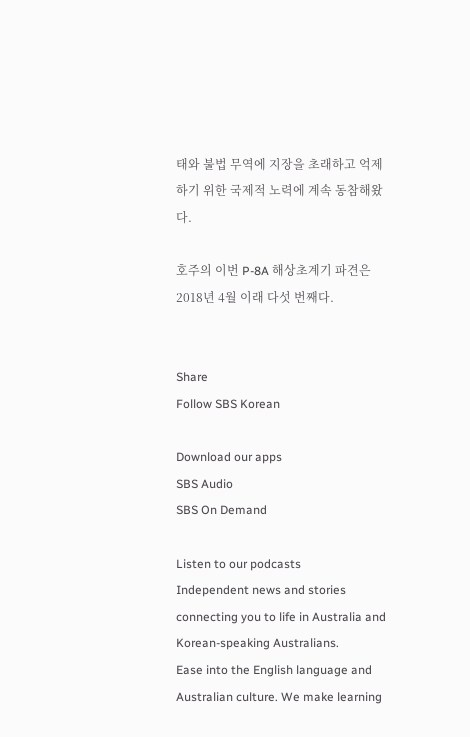태와 불법 무역에 지장을 초래하고 억제하기 위한 국제적 노력에 계속 동참해왔다.

호주의 이번 P-8A 해상초계기 파견은 2018년 4월 이래 다섯 번째다.


Share
Follow SBS Korean

Download our apps
SBS Audio
SBS On Demand

Listen to our podcasts
Independent news and stories connecting you to life in Australia and Korean-speaking Australians.
Ease into the English language and Australian culture. We make learning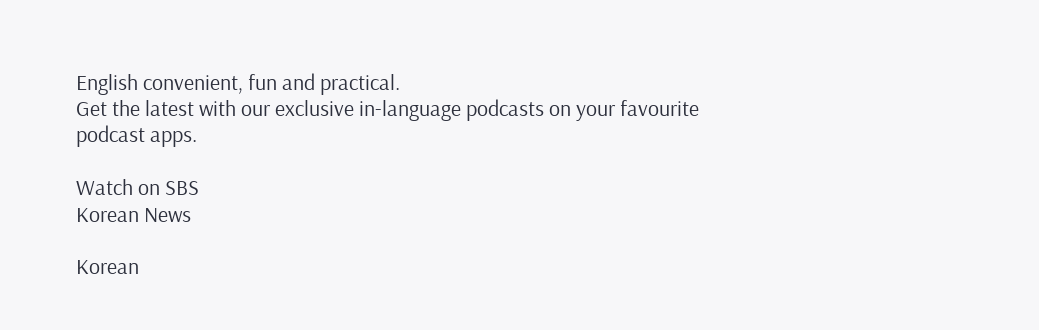English convenient, fun and practical.
Get the latest with our exclusive in-language podcasts on your favourite podcast apps.

Watch on SBS
Korean News

Korean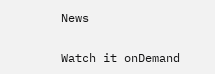News

Watch it onDemand